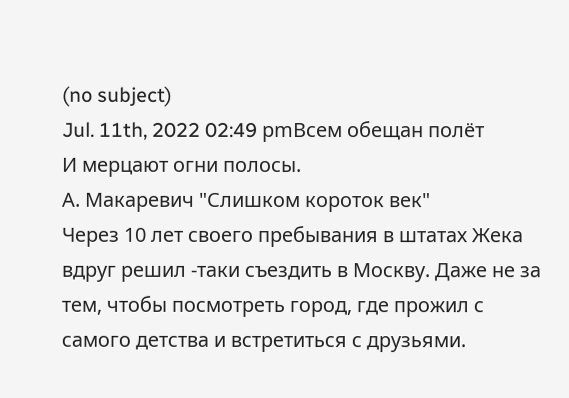(no subject)
Jul. 11th, 2022 02:49 pmВсем обещан полёт
И мерцают огни полосы.
А. Макаревич "Слишком короток век"
Через 10 лет своего пребывания в штатах Жека вдруг решил -таки съездить в Москву. Даже не за тем, чтобы посмотреть город, где прожил с самого детства и встретиться с друзьями.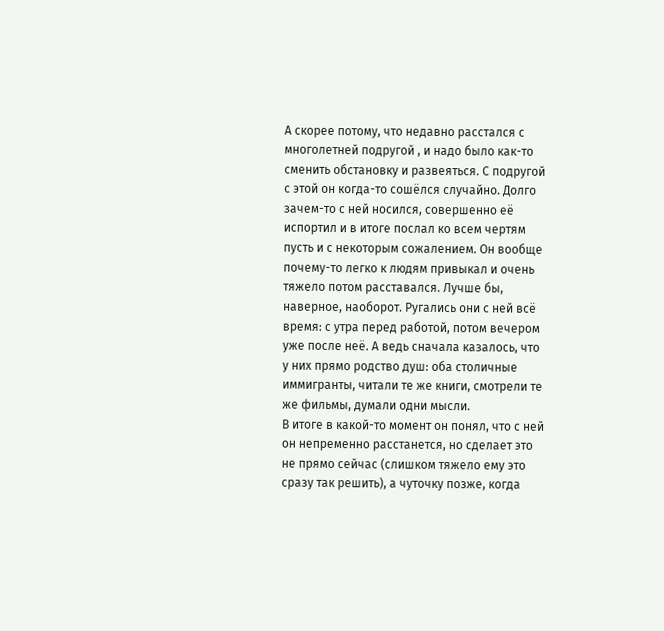А скорее потому, что недавно расстался с многолетней подругой , и надо было как-то сменить обстановку и развеяться. С подругой с этой он когда-то сошёлся случайно. Долго зачем-то с ней носился, совершенно её испортил и в итоге послал ко всем чертям пусть и с некоторым сожалением. Он вообще почему-то легко к людям привыкал и очень тяжело потом расставался. Лучше бы, наверное, наоборот. Ругались они с ней всё время: с утра перед работой, потом вечером уже после неё. А ведь сначала казалось, что у них прямо родство душ: оба столичные иммигранты, читали те же книги, смотрели те же фильмы, думали одни мысли.
В итоге в какой-то момент он понял, что с ней он непременно расстанется, но сделает это не прямо сейчас (слишком тяжело ему это сразу так решить), а чуточку позже, когда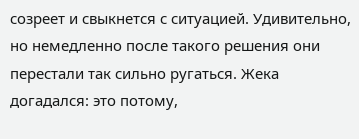созреет и свыкнется с ситуацией. Удивительно, но немедленно после такого решения они перестали так сильно ругаться. Жека догадался: это потому,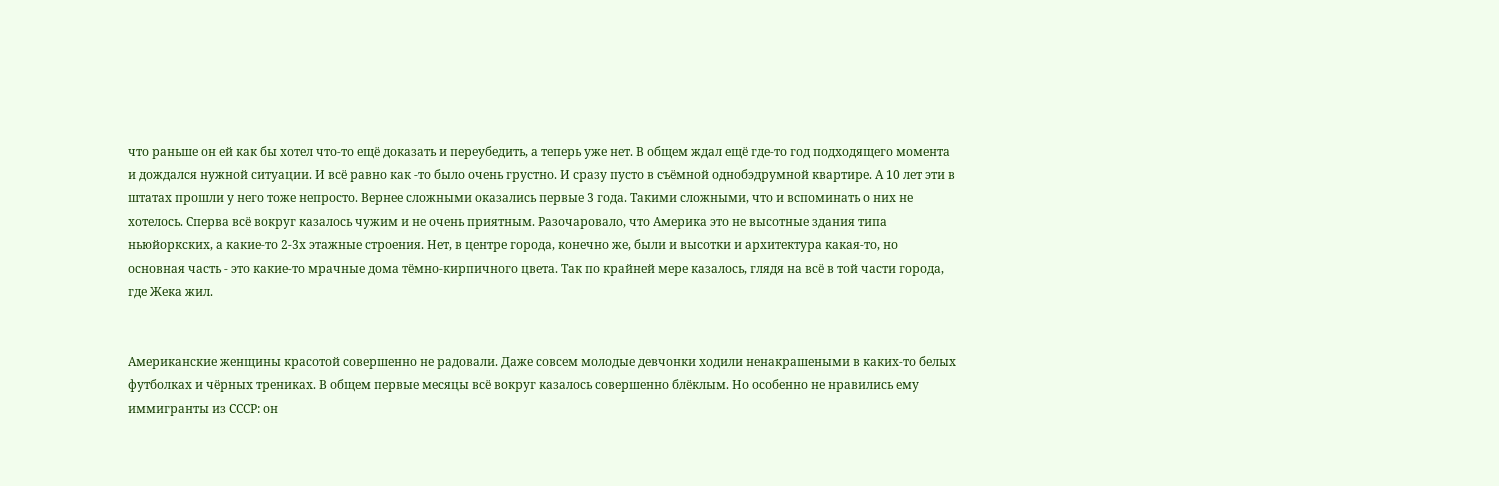что раньше он ей как бы хотел что-то ещё доказать и переубедить, а теперь уже нет. В общем ждал ещё где-то год подходящего момента и дождался нужной ситуации. И всё равно как -то было очень грустно. И сразу пусто в съёмной однобэдрумной квартире. А 10 лет эти в штатах прошли у него тоже непросто. Вернее сложными оказались первые 3 года. Такими сложными, что и вспоминать о них не хотелось. Сперва всё вокруг казалось чужим и не очень приятным. Разочаровало, что Америка это не высотные здания типа ньюйоркских, а какие-то 2-3х этажные строения. Нет, в центре города, конечно же, были и высотки и архитектура какая-то, но основная часть - это какие-то мрачные дома тёмно-кирпичного цвета. Так по крайней мере казалось, глядя на всё в той части города, где Жека жил.


Американские женщины красотой совершенно не радовали. Даже совсем молодые девчонки ходили ненакрашеными в каких-то белых футболках и чёрных трениках. В общем первые месяцы всё вокруг казалось совершенно блёклым. Но особенно не нравились ему иммигранты из СССР: он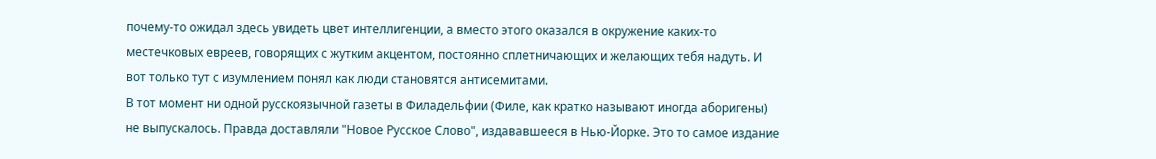почему-то ожидал здесь увидеть цвет интеллигенции, а вместо этого оказался в окружение каких-то местечковых евреев, говорящих с жутким акцентом, постоянно сплетничающих и желающих тебя надуть. И вот только тут с изумлением понял как люди становятся антисемитами.
В тот момент ни одной русскоязычной газеты в Филадельфии (Филе, как кратко называют иногда аборигены) не выпускалось. Правда доставляли "Новое Русское Слово", издававшееся в Нью-Йорке. Это то самое издание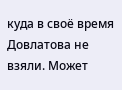куда в своё время Довлатова не взяли. Может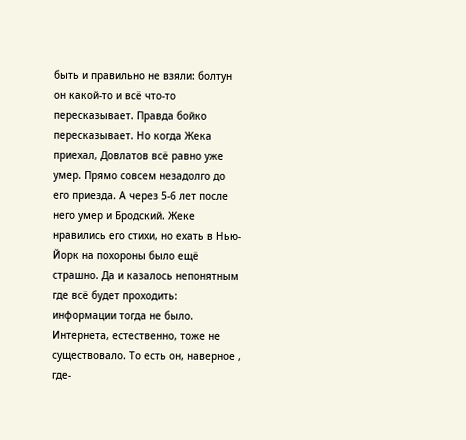быть и правильно не взяли: болтун он какой-то и всё что-то пересказывает. Правда бойко пересказывает. Но когда Жека приехал, Довлатов всё равно уже умер. Прямо совсем незадолго до его приезда. А через 5-6 лет после него умер и Бродский. Жеке нравились его стихи, но ехать в Нью-Йорк на похороны было ещё страшно. Да и казалось непонятным где всё будет проходить: информации тогда не было. Интернета, естественно, тоже не существовало. То есть он, наверное , где-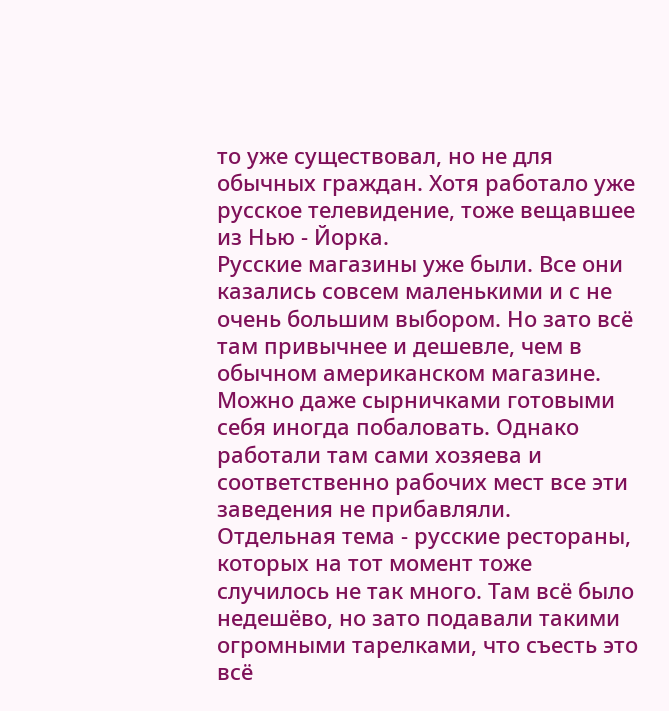то уже существовал, но не для обычных граждан. Хотя работало уже русское телевидение, тоже вещавшее из Нью - Йорка.
Русские магазины уже были. Все они казались совсем маленькими и с не очень большим выбором. Но зато всё там привычнее и дешевле, чем в обычном американском магазине. Можно даже сырничками готовыми себя иногда побаловать. Однако работали там сами хозяева и соответственно рабочих мест все эти заведения не прибавляли.
Отдельная тема - русские рестораны, которых на тот момент тоже случилось не так много. Там всё было недешёво, но зато подавали такими огромными тарелками, что съесть это всё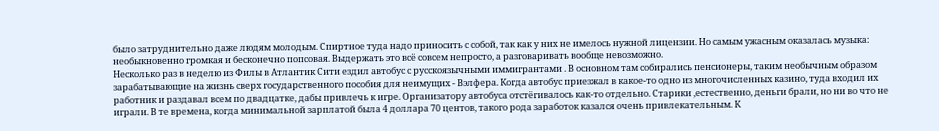было затруднительно даже людям молодым. Спиртное туда надо приносить с собой, так как у них не имелось нужной лицензии. Но самым ужасным оказалась музыка: необыкновенно громкая и бесконечно попсовая. Выдержать это всё совсем непросто, а разговаривать вообще невозможно.
Несколько раз в неделю из Филы в Атлантик Сити ездил автобус с русскоязычными иммигрантами . В основном там собирались пенсионеры, таким необычным образом зарабатывающие на жизнь сверх государственного пособия для неимущих - Вэлфера. Когда автобус приезжал в какое-то одно из многочисленных казино, туда входил их работник и раздавал всем по двадцатке, дабы привлечь к игре. Организатору автобуса отстёгивалось как-то отдельно. Старики ,естественно, деньги брали, но ни во что не играли. В те времена, когда минимальной зарплатой была 4 доллара 70 центов, такого рода заработок казался очень привлекательным. К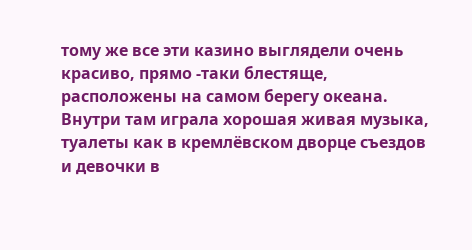тому же все эти казино выглядели очень красиво, прямо -таки блестяще, расположены на самом берегу океана. Внутри там играла хорошая живая музыка, туалеты как в кремлёвском дворце съездов и девочки в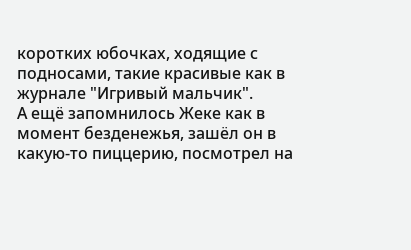коротких юбочках, ходящие с подносами, такие красивые как в журнале "Игривый мальчик".
А ещё запомнилось Жеке как в момент безденежья, зашёл он в какую-то пиццерию, посмотрел на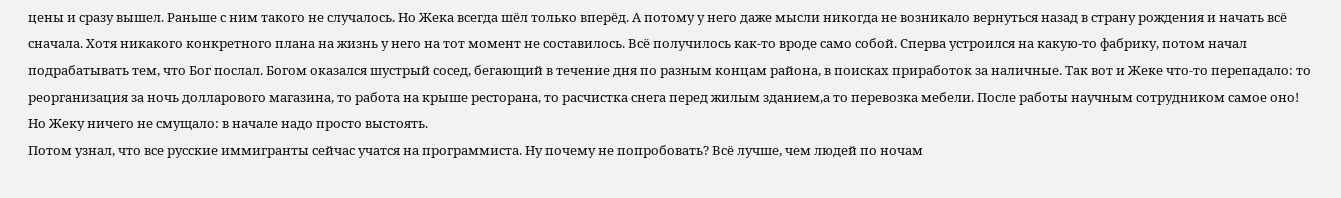цены и сразу вышел. Раньше с ним такого не случалось. Но Жека всегда шёл только вперёд. А потому у него даже мысли никогда не возникало вернуться назад в страну рождения и начать всё сначала. Хотя никакого конкретного плана на жизнь у него на тот момент не составилось. Всё получилось как-то вроде само собой. Сперва устроился на какую-то фабрику, потом начал подрабатывать тем, что Бог послал. Богом оказался шустрый сосед, бегающий в течение дня по разным концам района, в поисках приработок за наличные. Так вот и Жеке что-то перепадало: то реорганизация за ночь долларового магазина, то работа на крыше ресторана, то расчистка снега перед жилым зданием,а то перевозка мебели. После работы научным сотрудником самое оно! Но Жеку ничего не смущало: в начале надо просто выстоять.
Потом узнал, что все русские иммигранты сейчас учатся на программиста. Ну почему не попробовать? Всё лучше, чем людей по ночам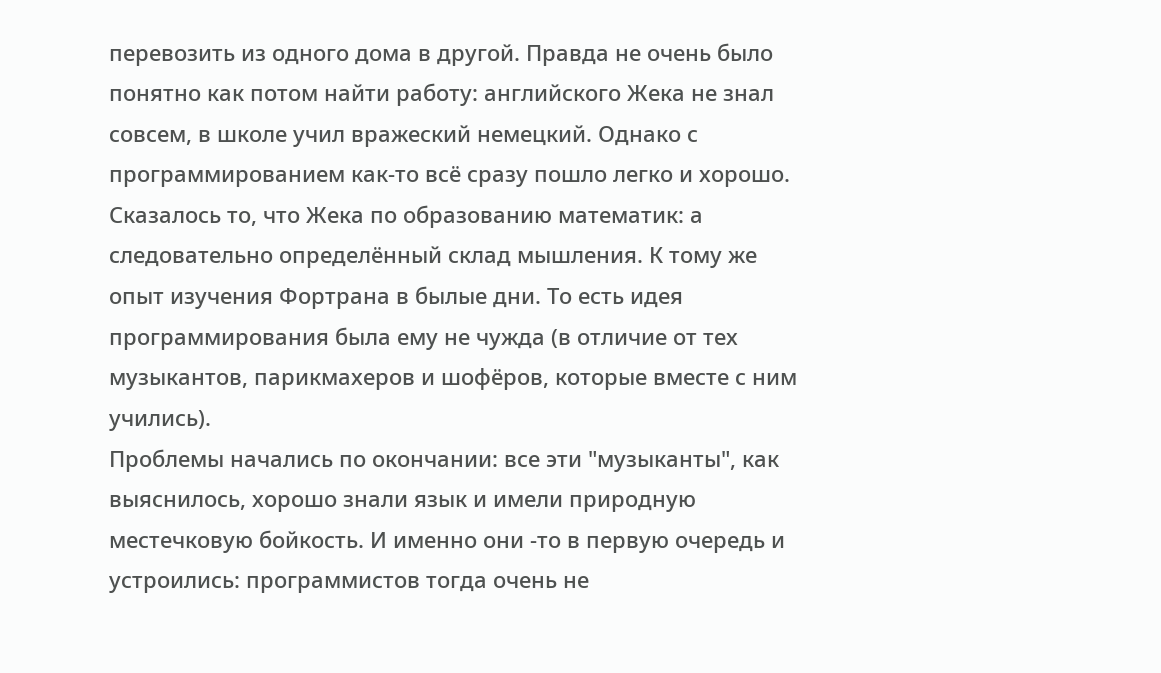перевозить из одного дома в другой. Правда не очень было понятно как потом найти работу: английского Жека не знал совсем, в школе учил вражеский немецкий. Однако с программированием как-то всё сразу пошло легко и хорошо. Сказалось то, что Жека по образованию математик: а следовательно определённый склад мышления. К тому же опыт изучения Фортрана в былые дни. То есть идея программирования была ему не чужда (в отличие от тех музыкантов, парикмахеров и шофёров, которые вместе с ним учились).
Проблемы начались по окончании: все эти "музыканты", как выяснилось, хорошо знали язык и имели природную местечковую бойкость. И именно они -то в первую очередь и устроились: программистов тогда очень не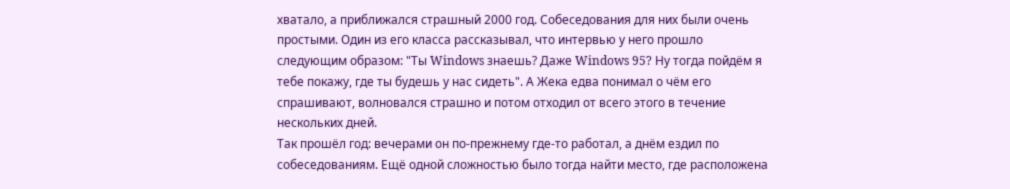хватало, а приближался страшный 2000 год. Собеседования для них были очень простыми. Один из его класса рассказывал, что интервью у него прошло следующим образом: "Ты Windows знаешь? Даже Windows 95? Ну тогда пойдём я тебе покажу, где ты будешь у нас сидеть". А Жека едва понимал о чём его спрашивают, волновался страшно и потом отходил от всего этого в течение нескольких дней.
Так прошёл год: вечерами он по-прежнему где-то работал, а днём ездил по собеседованиям. Ещё одной сложностью было тогда найти место, где расположена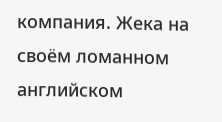компания. Жека на своём ломанном английском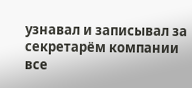узнавал и записывал за секретарём компании все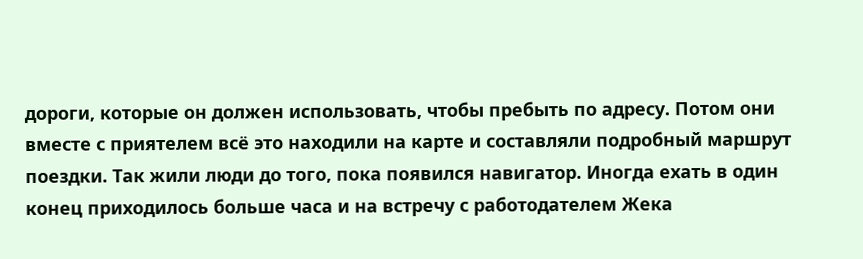дороги, которые он должен использовать, чтобы пребыть по адресу. Потом они вместе с приятелем всё это находили на карте и составляли подробный маршрут поездки. Так жили люди до того, пока появился навигатор. Иногда ехать в один конец приходилось больше часа и на встречу с работодателем Жека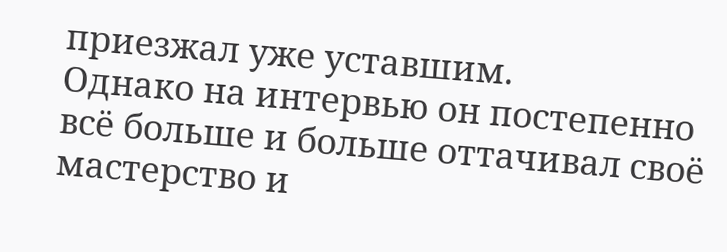приезжал уже уставшим.
Однако на интервью он постепенно всё больше и больше оттачивал своё мастерство и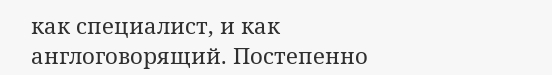как специалист, и как англоговорящий. Постепенно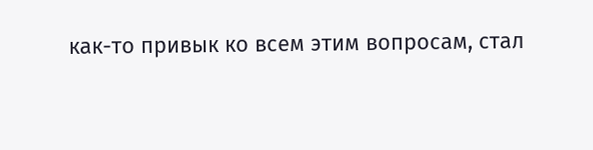как-то привык ко всем этим вопросам, стал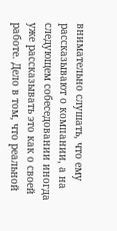внимательно слушать, что ему рассказывают о компании, а на следующем собеседовании иногда уже рассказывать это как о своей работе. Дело в том, что реальной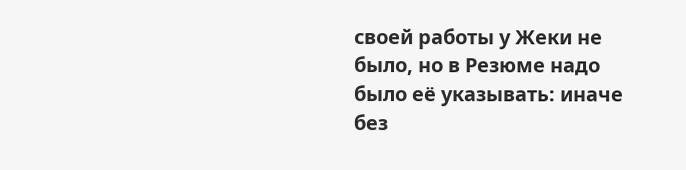своей работы у Жеки не было, но в Резюме надо было её указывать: иначе без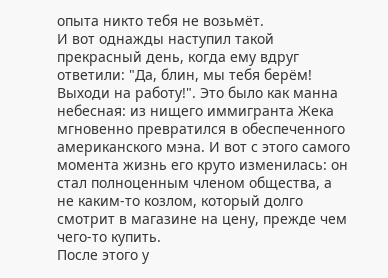опыта никто тебя не возьмёт.
И вот однажды наступил такой прекрасный день, когда ему вдруг ответили: "Да, блин, мы тебя берём! Выходи на работу!". Это было как манна небесная: из нищего иммигранта Жека мгновенно превратился в обеспеченного американского мэна. И вот с этого самого момента жизнь его круто изменилась: он стал полноценным членом общества, а не каким-то козлом, который долго смотрит в магазине на цену, прежде чем чего-то купить.
После этого у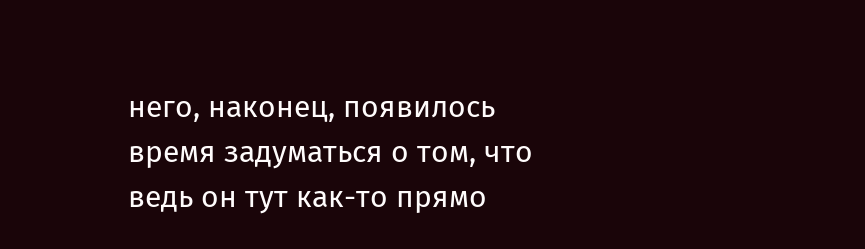него, наконец, появилось время задуматься о том, что ведь он тут как-то прямо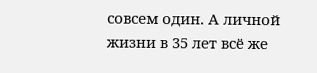совсем один. А личной жизни в 35 лет всё же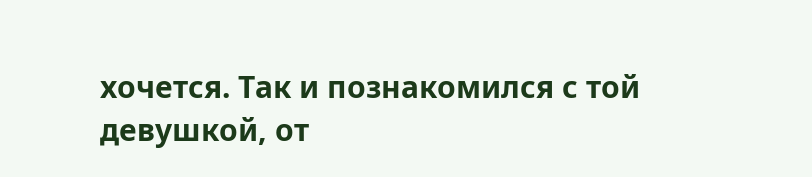хочется. Так и познакомился с той девушкой, от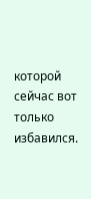которой сейчас вот только избавился.